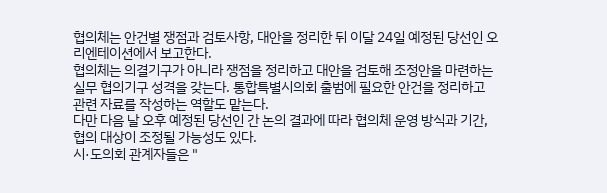협의체는 안건별 쟁점과 검토사항, 대안을 정리한 뒤 이달 24일 예정된 당선인 오리엔테이션에서 보고한다.
협의체는 의결기구가 아니라 쟁점을 정리하고 대안을 검토해 조정안을 마련하는 실무 협의기구 성격을 갖는다. 통합특별시의회 출범에 필요한 안건을 정리하고 관련 자료를 작성하는 역할도 맡는다.
다만 다음 날 오후 예정된 당선인 간 논의 결과에 따라 협의체 운영 방식과 기간, 협의 대상이 조정될 가능성도 있다.
시·도의회 관계자들은 "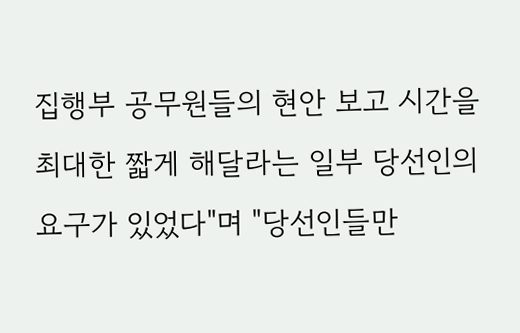집행부 공무원들의 현안 보고 시간을 최대한 짧게 해달라는 일부 당선인의 요구가 있었다"며 "당선인들만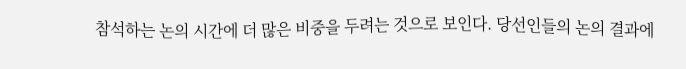참석하는 논의 시간에 더 많은 비중을 두려는 것으로 보인다. 당선인들의 논의 결과에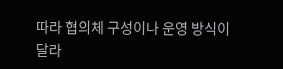따라 협의체 구성이나 운영 방식이 달라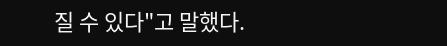질 수 있다"고 말했다.